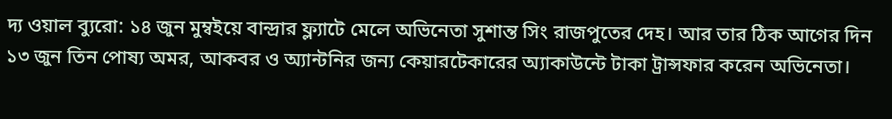দ্য ওয়াল ব্যুরো: ১৪ জুন মুম্বইয়ে বান্দ্রার ফ্ল্যাটে মেলে অভিনেতা সুশান্ত সিং রাজপুতের দেহ। আর তার ঠিক আগের দিন ১৩ জুন তিন পোষ্য অমর, আকবর ও অ্যান্টনির জন্য কেয়ারটেকারের অ্যাকাউন্টে টাকা ট্রান্সফার করেন অভিনেতা।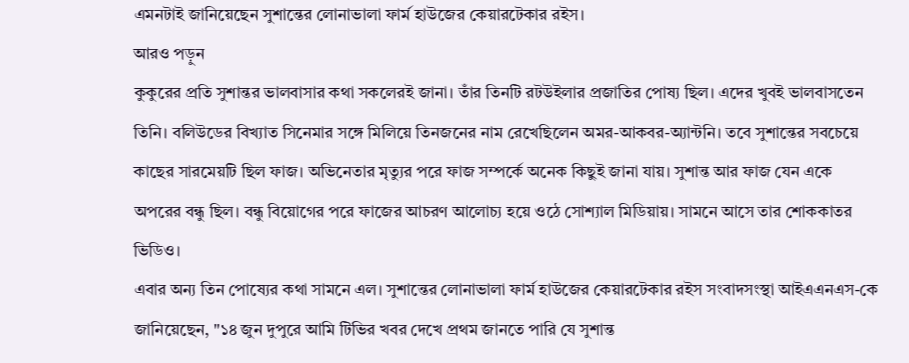এমনটাই জানিয়েছেন সুশান্তের লোনাভালা ফার্ম হাউজের কেয়ারটেকার রইস।
আরও পড়ুন
কুকুরের প্রতি সুশান্তর ভালবাসার কথা সকলেরই জানা। তাঁর তিনটি রটউইলার প্রজাতির পোষ্য ছিল। এদের খুবই ভালবাসতেন তিনি। বলিউডের বিখ্যাত সিনেমার সঙ্গে মিলিয়ে তিনজনের নাম রেখেছিলেন অমর-আকবর-অ্যান্টনি। তবে সুশান্তের সবচেয়ে কাছের সারমেয়টি ছিল ফাজ। অভিনেতার মৃত্যুর পরে ফাজ সম্পর্কে অনেক কিছুই জানা যায়। সুশান্ত আর ফাজ যেন একে অপরের বন্ধু ছিল। বন্ধু বিয়োগের পরে ফাজের আচরণ আলোচ্য হয়ে ওঠে সোশ্যাল মিডিয়ায়। সামনে আসে তার শোককাতর ভিডিও।
এবার অন্য তিন পোষ্যের কথা সামনে এল। সুশান্তের লোনাভালা ফার্ম হাউজের কেয়ারটেকার রইস সংবাদসংস্থা আইএএনএস-কে জানিয়েছেন, "১৪ জুন দুপুরে আমি টিভির খবর দেখে প্রথম জানতে পারি যে সুশান্ত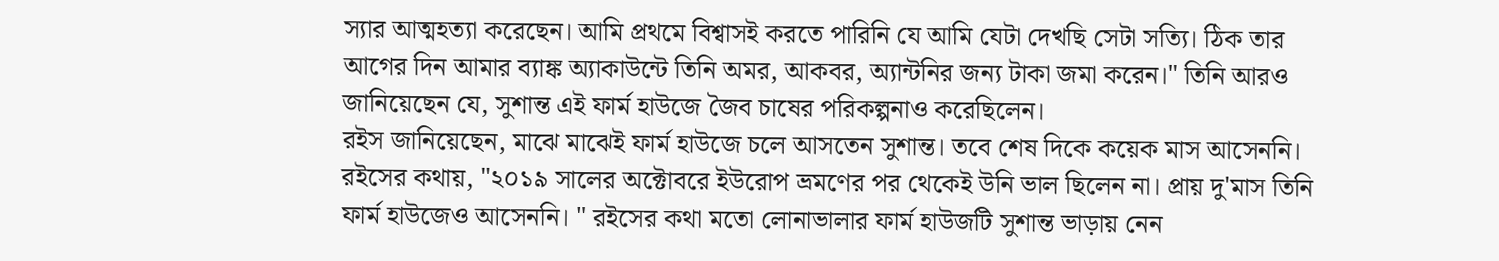স্যার আত্মহত্যা করেছেন। আমি প্রথমে বিশ্বাসই করতে পারিনি যে আমি যেটা দেখছি সেটা সত্যি। ঠিক তার আগের দিন আমার ব্যাঙ্ক অ্যাকাউন্টে তিনি অমর, আকবর, অ্যান্টনির জন্য টাকা জমা করেন।" তিনি আরও জানিয়েছেন যে, সুশান্ত এই ফার্ম হাউজে জৈব চাষের পরিকল্পনাও করেছিলেন।
রইস জানিয়েছেন, মাঝে মাঝেই ফার্ম হাউজে চলে আসতেন সুশান্ত। তবে শেষ দিকে কয়েক মাস আসেননি। রইসের কথায়, "২০১৯ সালের অক্টোবরে ইউরোপ ভ্রমণের পর থেকেই উনি ভাল ছিলেন না। প্রায় দু'মাস তিনি ফার্ম হাউজেও আসেননি। " রইসের কথা মতো লোনাভালার ফার্ম হাউজটি সুশান্ত ভাড়ায় নেন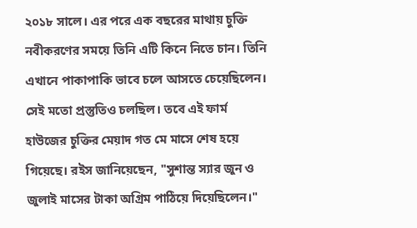২০১৮ সালে। এর পরে এক বছরের মাথায় চুক্তি নবীকরণের সময়ে তিনি এটি কিনে নিতে চান। তিনি এখানে পাকাপাকি ভাবে চলে আসতে চেয়েছিলেন। সেই মতো প্রস্তুতিও চলছিল। তবে এই ফার্ম হাউজের চুক্তির মেয়াদ গত মে মাসে শেষ হয়ে গিয়েছে। রইস জানিয়েছেন, "সুশান্ত স্যার জুন ও জুলাই মাসের টাকা অগ্রিম পাঠিয়ে দিয়েছিলেন।"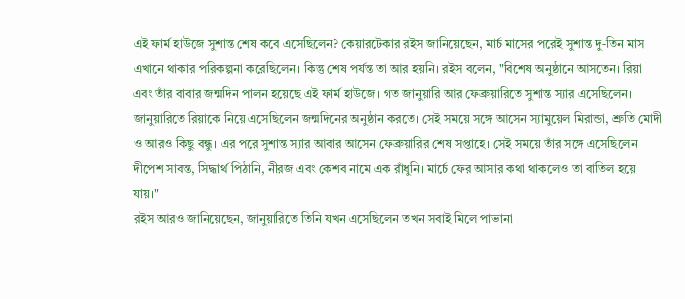এই ফার্ম হাউজে সুশান্ত শেষ কবে এসেছিলেন? কেয়ারটেকার রইস জানিয়েছেন, মার্চ মাসের পরেই সুশান্ত দু-তিন মাস এখানে থাকার পরিকল্পনা করেছিলেন। কিন্তু শেষ পর্যন্ত তা আর হয়নি। রইস বলেন, "বিশেষ অনুষ্ঠানে আসতেন। রিয়া এবং তাঁর বাবার জন্মদিন পালন হয়েছে এই ফার্ম হাউজে। গত জানুয়ারি আর ফেব্রুয়ারিতে সুশান্ত স্যার এসেছিলেন। জানুয়ারিতে রিয়াকে নিয়ে এসেছিলেন জন্মদিনের অনুষ্ঠান করতে। সেই সময়ে সঙ্গে আসেন স্যামুয়েল মিরান্ডা, শ্রুতি মোদী ও আরও কিছু বন্ধু। এর পরে সুশান্ত স্যার আবার আসেন ফেব্রুয়ারির শেষ সপ্তাহে। সেই সময়ে তাঁর সঙ্গে এসেছিলেন দীপেশ সাবন্ত, সিদ্ধার্থ পিঠানি, নীরজ এবং কেশব নামে এক রাঁধুনি। মার্চে ফের আসার কথা থাকলেও তা বাতিল হয়ে যায়।"
রইস আরও জানিয়েছেন, জানুয়ারিতে তিনি যখন এসেছিলেন তখন সবাই মিলে পাভানা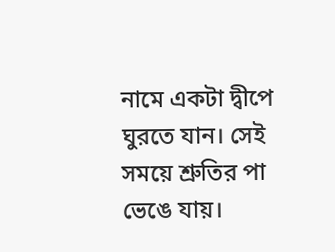নামে একটা দ্বীপে ঘুরতে যান। সেই সময়ে শ্রুতির পা ভেঙে যায়।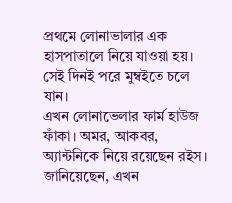প্রথমে লোনাভালার এক হাসপাতালে নিয়ে যাওয়া হয়। সেই দিনই পরে মুম্বইতে চলে যান।
এখন লোনাভেলার ফার্ম হাউজ ফাঁকা। অমর, আকবর, অ্যান্টনিকে নিয়ে রয়েছেন রইস। জানিয়েছেন, এখন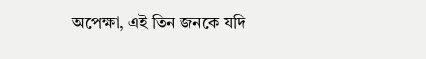অপেক্ষা, এই তিন জনকে যদি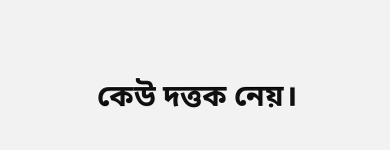কেউ দত্তক নেয়।